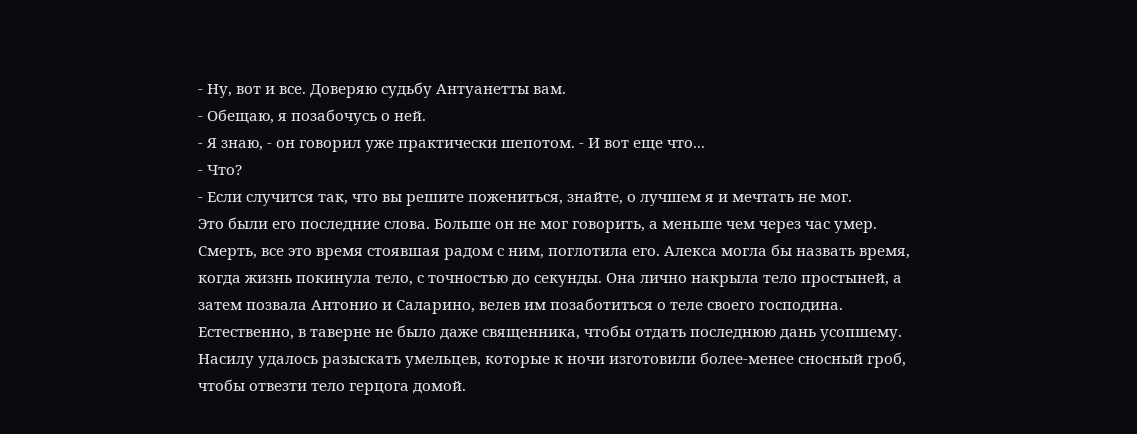- Ну, вот и все. Доверяю судьбу Антуанетты вам.
- Обещаю, я позабочусь о ней.
- Я знаю, - он говорил уже практически шепотом. - И вот еще что...
- Что?
- Если случится так, что вы решите пожениться, знайте, о лучшем я и мечтать не мог.
Это были его последние слова. Больше он не мог говорить, а меньше чем через час умер. Смерть, все это время стоявшая радом с ним, поглотила его. Алекса могла бы назвать время, когда жизнь покинула тело, с точностью до секунды. Она лично накрыла тело простыней, а затем позвала Антонио и Саларино, велев им позаботиться о теле своего господина.
Естественно, в таверне не было даже священника, чтобы отдать последнюю дань усопшему. Насилу удалось разыскать умельцев, которые к ночи изготовили более-менее сносный гроб, чтобы отвезти тело герцога домой.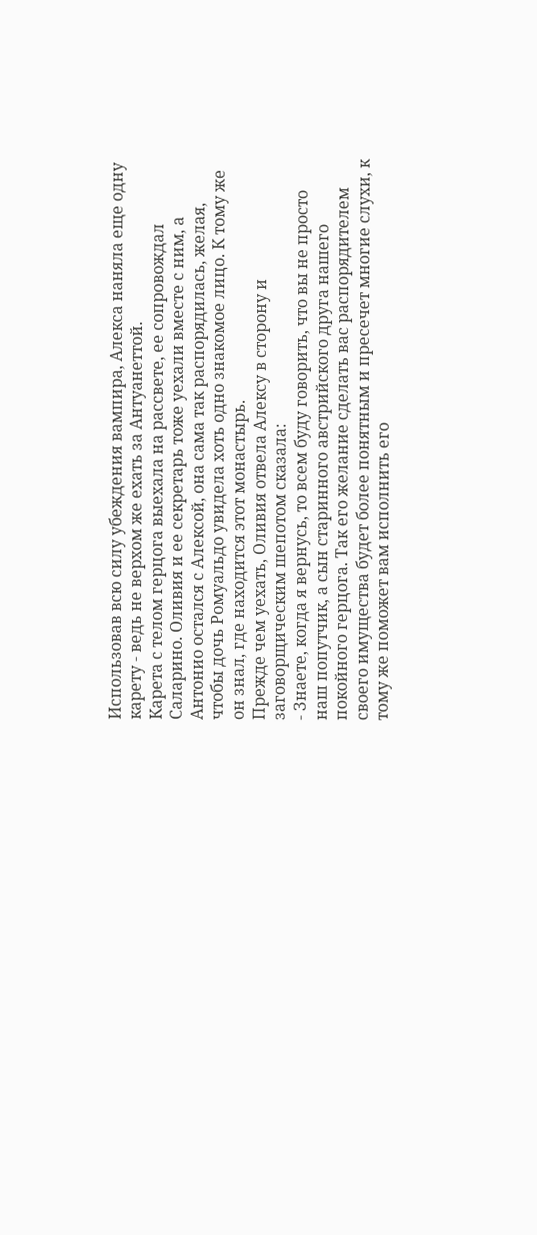Использовав всю силу убеждения вампира, Алекса наняла еще одну карету - ведь не верхом же ехать за Антуанеттой.
Карета с телом герцога выехала на рассвете, ее сопровождал Саларино. Оливия и ее секретарь тоже уехали вместе с ним, а Антонио остался с Алексой, она сама так распорядилась, желая, чтобы дочь Ромуальдо увидела хоть одно знакомое лицо. К тому же он знал, где находится этот монастырь.
Прежде чем уехать, Оливия отвела Алексу в сторону и заговорщическим шепотом сказала:
- Знаете, когда я вернусь, то всем буду говорить, что вы не просто наш попутчик, а сын старинного австрийского друга нашего покойного герцога. Так его желание сделать вас распорядителем своего имущества будет более понятным и пресечет многие слухи, к тому же поможет вам исполнить его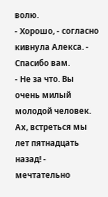волю.
- Хорошо, - согласно кивнула Алекса. - Спасибо вам.
- Не за что. Вы очень милый молодой человек. Ах, встреться мы лет пятнадцать назад! - мечтательно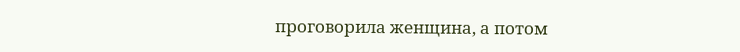проговорила женщина, а потом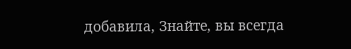добавила, Знайте, вы всегда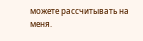можете рассчитывать на меня.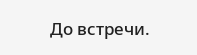До встречи.